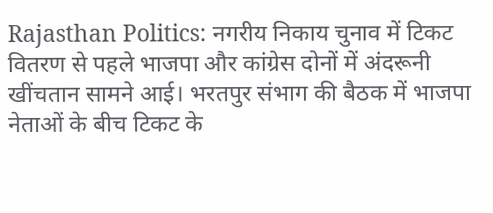Rajasthan Politics: नगरीय निकाय चुनाव में टिकट वितरण से पहले भाजपा और कांग्रेस दोनों में अंदरूनी खींचतान सामने आई। भरतपुर संभाग की बैठक में भाजपा नेताओं के बीच टिकट के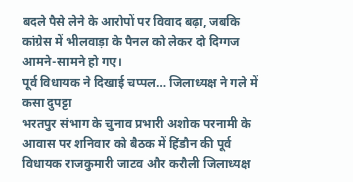बदले पैसे लेने के आरोपों पर विवाद बढ़ा, जबकि कांग्रेस में भीलवाड़ा के पैनल को लेकर दो दिग्गज आमने-सामने हो गए।
पूर्व विधायक ने दिखाई चप्पल… जिलाध्यक्ष ने गले में कसा दुपट्टा
भरतपुर संभाग के चुनाव प्रभारी अशोक परनामी के आवास पर शनिवार को बैठक में हिंडौन की पूर्व विधायक राजकुमारी जाटव और करौली जिलाध्यक्ष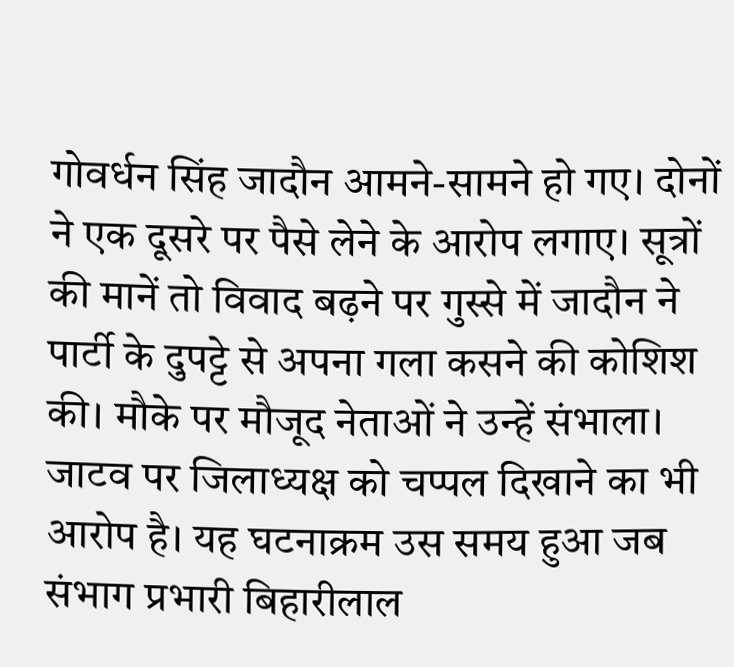गोवर्धन सिंह जादौन आमने-सामने हो गए। दोनों ने एक दूसरे पर पैसे लेने के आरोप लगाए। सूत्रों की मानें तो विवाद बढ़ने पर गुस्से में जादौन ने पार्टी के दुपट्टे से अपना गला कसने की कोशिश की। मौके पर मौजूद नेताओं ने उन्हें संभाला।
जाटव पर जिलाध्यक्ष को चप्पल दिखाने का भी आरोप है। यह घटनाक्रम उस समय हुआ जब संभाग प्रभारी बिहारीलाल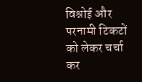विश्नोई और परनामी टिकटों को लेकर चर्चा कर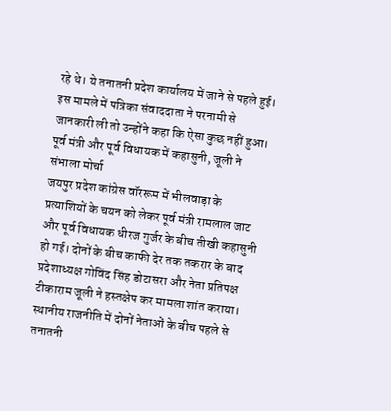रहे थे। ये तनातनी प्रदेश कार्यालय में जाने से पहले हुई। इस मामले में पत्रिका संवाददाता ने परनामी से जानकारी ली तो उन्होंने कहा कि ऐसा कुछ नहीं हुआ।
पूर्व मंत्री और पूर्व विधायक में कहासुनी, जूली ने संभाला मोर्चा
जयपुर प्रदेश कांग्रेस वॉररूम में भीलवाड़ा के प्रत्याशियों के चयन को लेकर पूर्व मंत्री रामलाल जाट और पूर्व विधायक धीरज गुर्जर के बीच तीखी कहासुनी हो गई। दोनों के बीच काफी देर तक तकरार के बाद प्रदेशाध्यक्ष गोविंद सिंह डोटासरा और नेता प्रतिपक्ष टीकाराम जूली ने हस्तक्षेप कर मामला शांत कराया। स्थानीय राजनीति में दोनों नेताओं के बीच पहले से तनातनी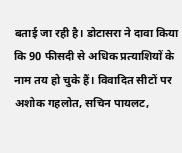बताई जा रही है। डोटासरा ने दावा किया कि 90 फीसदी से अधिक प्रत्याशियों के नाम तय हो चुके हैं। विवादित सीटों पर अशोक गहलोत, सचिन पायलट,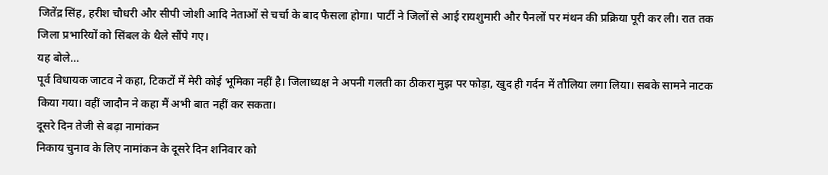जितेंद्र सिंह, हरीश चौधरी और सीपी जोशी आदि नेताओं से चर्चा के बाद फैसला होगा। पार्टी ने जिलों से आई रायशुमारी और पैनलों पर मंथन की प्रक्रिया पूरी कर ली। रात तक जिला प्रभारियों को सिंबल के थैले सौंपे गए।
यह बोले…
पूर्व विधायक जाटव ने कहा, टिकटों में मेरी कोई भूमिका नहीं है। जिलाध्यक्ष ने अपनी गलती का ठीकरा मुझ पर फोड़ा, खुद ही गर्दन में तौलिया लगा लिया। सबके सामने नाटक किया गया। वहीं जादौन ने कहा मैं अभी बात नहीं कर सकता।
दूसरे दिन तेजी से बढ़ा नामांकन
निकाय चुनाव के लिए नामांकन के दूसरे दिन शनिवार को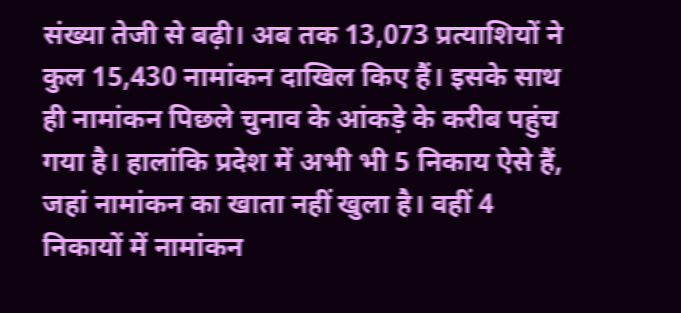संख्या तेजी से बढ़ी। अब तक 13,073 प्रत्याशियों ने कुल 15,430 नामांकन दाखिल किए हैं। इसके साथ ही नामांकन पिछले चुनाव के आंकड़े के करीब पहुंच गया है। हालांकि प्रदेश में अभी भी 5 निकाय ऐसे हैं, जहां नामांकन का खाता नहीं खुला है। वहीं 4 निकायों में नामांकन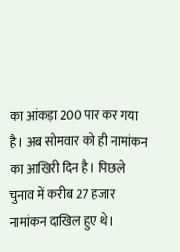का आंकड़ा 200 पार कर गया है। अब सोमवार को ही नामांकन का आखिरी दिन है। पिछले चुनाव में करीब 27 हजार नामांकन दाखिल हुए थे।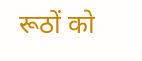रूठों को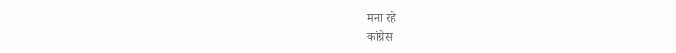मना रहे
कांग्रेस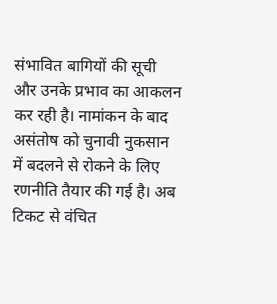संभावित बागियों की सूची और उनके प्रभाव का आकलन कर रही है। नामांकन के बाद असंतोष को चुनावी नुकसान में बदलने से रोकने के लिए रणनीति तैयार की गई है। अब टिकट से वंचित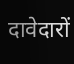दावेदारों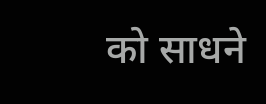को साधने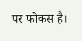पर फोकस है।